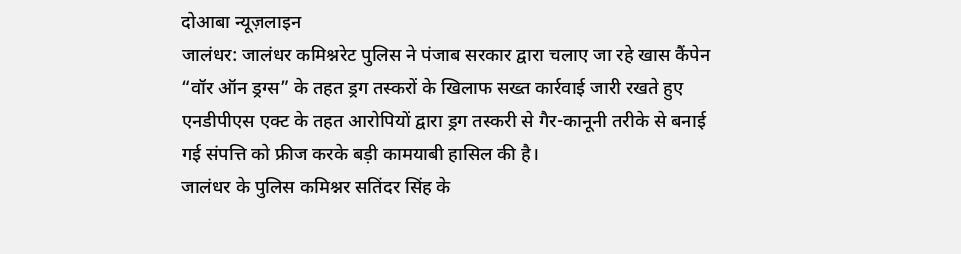दोआबा न्यूज़लाइन
जालंधर: जालंधर कमिश्नरेट पुलिस ने पंजाब सरकार द्वारा चलाए जा रहे खास कैंपेन “वॉर ऑन ड्रग्स” के तहत ड्रग तस्करों के खिलाफ सख्त कार्रवाई जारी रखते हुए एनडीपीएस एक्ट के तहत आरोपियों द्वारा ड्रग तस्करी से गैर-कानूनी तरीके से बनाई गई संपत्ति को फ्रीज करके बड़ी कामयाबी हासिल की है।
जालंधर के पुलिस कमिश्नर सतिंदर सिंह के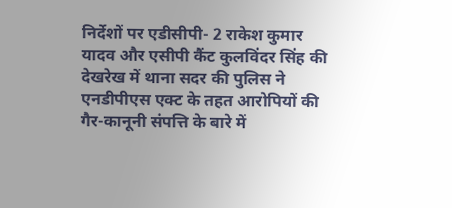निर्देशों पर एडीसीपी- 2 राकेश कुमार यादव और एसीपी कैंट कुलविंदर सिंह की देखरेख में थाना सदर की पुलिस ने एनडीपीएस एक्ट के तहत आरोपियों की गैर-कानूनी संपत्ति के बारे में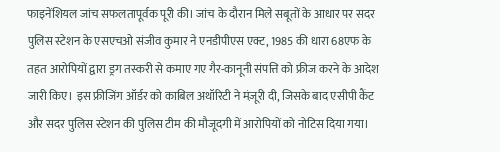फाइनेंशियल जांच सफलतापूर्वक पूरी की। जांच के दौरान मिले सबूतों के आधार पर सदर पुलिस स्टेशन के एसएचओ संजीव कुमार ने एनडीपीएस एक्ट, 1985 की धारा 68एफ के तहत आरोपियों द्वारा ड्रग तस्करी से कमाए गए गैर-कानूनी संपत्ति को फ्रीज करने के आदेश जारी किए। इस फ्रीजिंग ऑर्डर को काबिल अथॉरिटी ने मंज़ूरी दी, जिसके बाद एसीपी कैंट और सदर पुलिस स्टेशन की पुलिस टीम की मौजूदगी में आरोपियों को नोटिस दिया गया।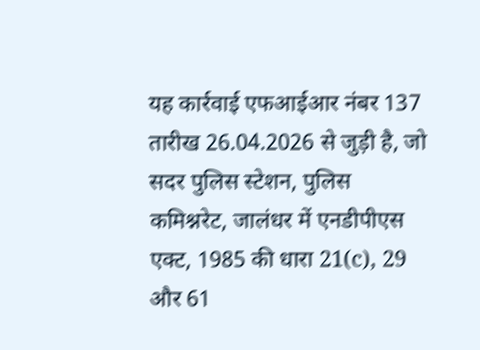यह कार्रवाई एफआईआर नंबर 137 तारीख 26.04.2026 से जुड़ी है, जो सदर पुलिस स्टेशन, पुलिस कमिश्नरेट, जालंधर में एनडीपीएस एक्ट, 1985 की धारा 21(c), 29 और 61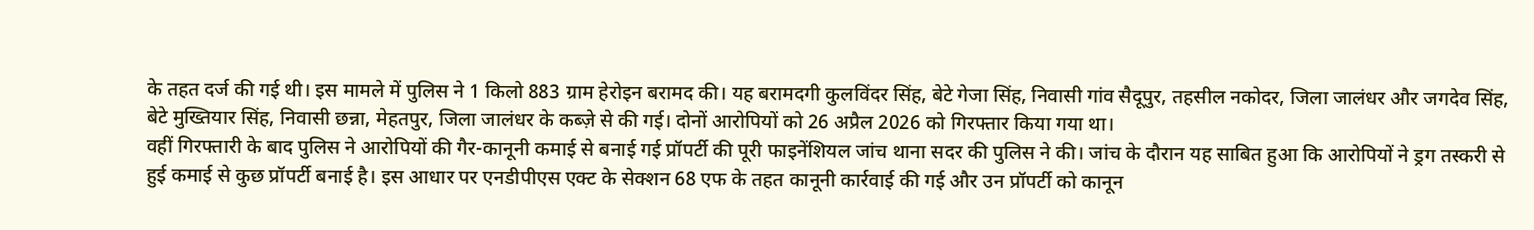के तहत दर्ज की गई थी। इस मामले में पुलिस ने 1 किलो 883 ग्राम हेरोइन बरामद की। यह बरामदगी कुलविंदर सिंह, बेटे गेजा सिंह, निवासी गांव सैदूपुर, तहसील नकोदर, जिला जालंधर और जगदेव सिंह, बेटे मुख्तियार सिंह, निवासी छन्ना, मेहतपुर, जिला जालंधर के कब्ज़े से की गई। दोनों आरोपियों को 26 अप्रैल 2026 को गिरफ्तार किया गया था।
वहीं गिरफ्तारी के बाद पुलिस ने आरोपियों की गैर-कानूनी कमाई से बनाई गई प्रॉपर्टी की पूरी फाइनेंशियल जांच थाना सदर की पुलिस ने की। जांच के दौरान यह साबित हुआ कि आरोपियों ने ड्रग तस्करी से हुई कमाई से कुछ प्रॉपर्टी बनाई है। इस आधार पर एनडीपीएस एक्ट के सेक्शन 68 एफ के तहत कानूनी कार्रवाई की गई और उन प्रॉपर्टी को कानून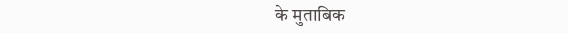के मुताबिक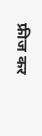फ्रीज कर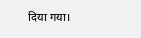दिया गया।